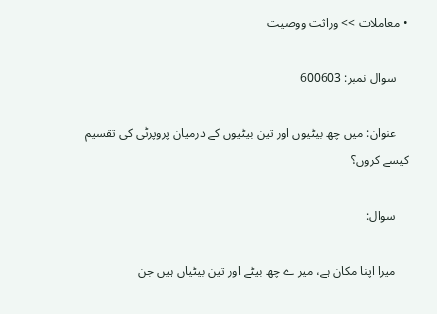• معاملات >> وراثت ووصیت

    سوال نمبر: 600603

    عنوان: میں چھ بیٹیوں اور تین بیٹیوں کے درمیان پروپرٹی کی تقسیم کیسے کروں؟

    سوال:

    میرا اپنا مکان ہے، میر ے چھ بیٹے اور تین بیٹیاں ہیں جن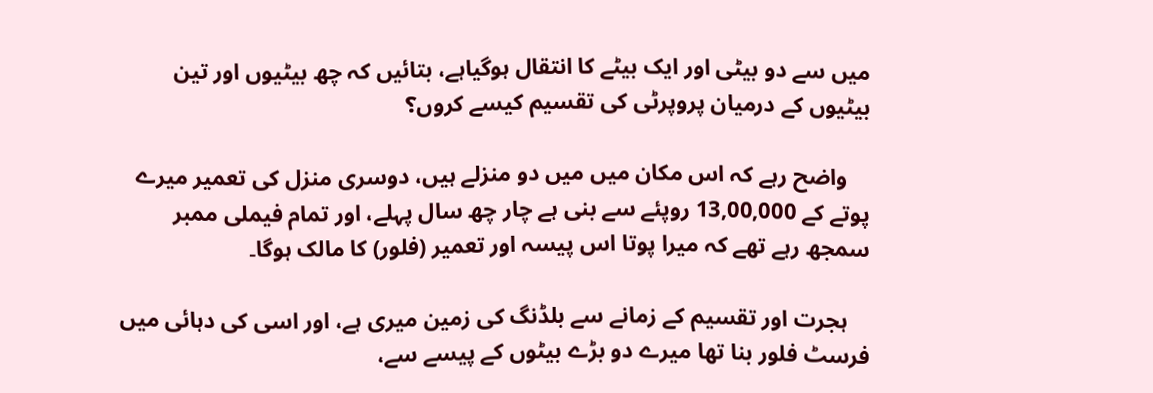میں سے دو بیٹی اور ایک بیٹے کا انتقال ہوگیاہے، بتائیں کہ چھ بیٹیوں اور تین بیٹیوں کے درمیان پروپرٹی کی تقسیم کیسے کروں؟

    واضح رہے کہ اس مکان میں میں دو منزلے ہیں، دوسری منزل کی تعمیر میرے پوتے کے 13,00,000 روپئے سے بنی ہے چار چھ سال پہلے، اور تمام فیملی ممبر سمجھ رہے تھے کہ میرا پوتا اس پیسہ اور تعمیر (فلور) کا مالک ہوگا۔

    ہجرت اور تقسیم کے زمانے سے بلڈنگ کی زمین میری ہے، اور اسی کی دہائی میں فرسٹ فلور بنا تھا میرے دو بڑے بیٹوں کے پیسے سے،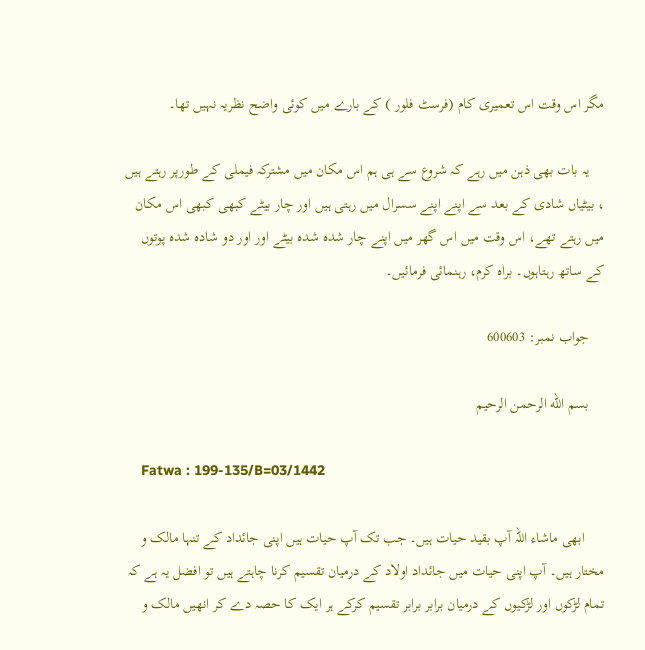مگر اس وقت اس تعمیری کام (فرسٹ فلور ) کے بارے میں کوئی واضح نظریہ نہیں تھا۔

    یہ بات بھی ذہن میں رہے کہ شروع سے ہی ہم اس مکان میں مشترکہ فیملی کے طورپر رہتے ہیں ، بیٹیاں شادی کے بعد سے اپنے اپنے سسرال میں رہتی ہیں اور چار بیٹے کبھی کبھی اس مکان میں رہتے تھے، اس وقت میں اس گھر میں اپنے چار شدہ شدہ بیٹے اور اور دو شادہ شدہ پوتوں کے ساتھ رہتاہوں۔ براہ کرم، رہنمائی فرمائیں۔

    جواب نمبر: 600603

    بسم الله الرحمن الرحيم

    Fatwa : 199-135/B=03/1442

     ابھی ماشاء اللہ آپ بقید حیات ہیں۔ جب تک آپ حیات ہیں اپنی جائداد کے تنہا مالک و مختار ہیں۔ آپ اپنی حیات میں جائداد اولاد کے درمیان تقسیم کرنا چاہتے ہیں تو افضل یہ ہے کہ تمام لڑکوں اور لڑکیوں کے درمیان برابر برابر تقسیم کرکے ہر ایک کا حصہ دے کر انھیں مالک و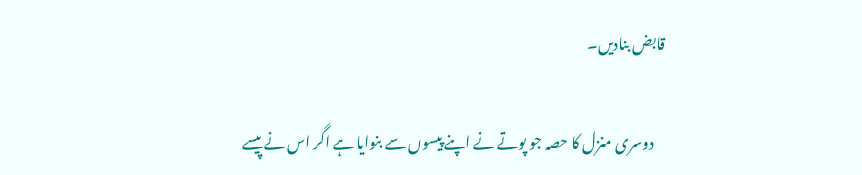قابض بنادیں۔

    دوسری منزل کا حصہ جو پوتے نے اپنے پیسوں سے بنوایا ہے اگر اس نے پیسے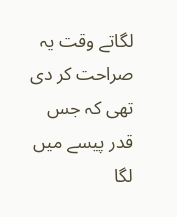لگاتے وقت یہ صراحت کر دی تھی کہ جس قدر پیسے میں لگا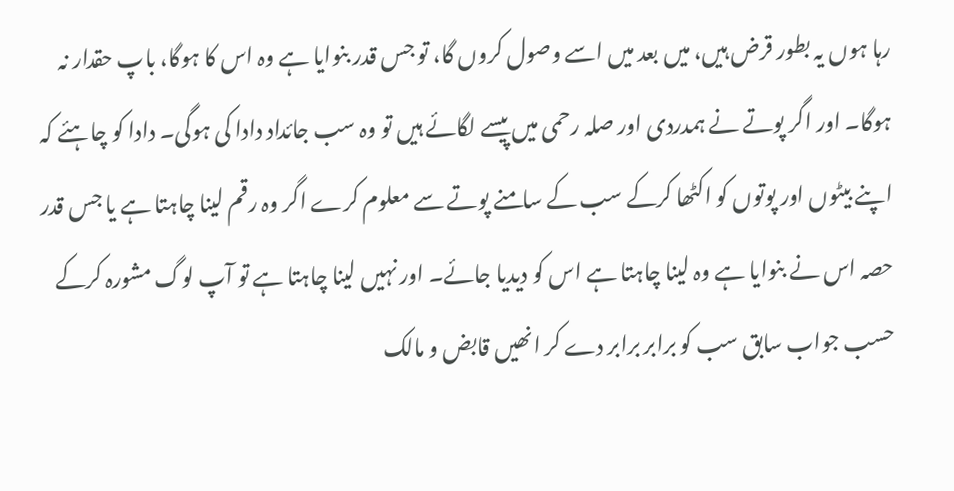رہا ہوں یہ بطور قرض ہیں، میں بعد میں اسے وصول کروں گا، تو جس قدر بنوایا ہے وہ اس کا ہوگا، باپ حقدار نہ ہوگا۔ اور اگر پوتے نے ہمدردی اور صلہ رحمی میں پیسے لگائے ہیں تو وہ سب جائداد دادا کی ہوگی۔ دادا کو چاہئے کہ اپنے بیٹوں اور پوتوں کو اکٹھا کرکے سب کے سامنے پوتے سے معلوم کرے اگر وہ رقم لینا چاہتا ہے یا جس قدر حصہ اس نے بنوایا ہے وہ لینا چاہتا ہے اس کو دیدیا جائے۔ اور نہیں لینا چاہتا ہے تو آپ لوگ مشورہ کرکے حسب جواب سابق سب کو برابر برابر دے کر انھیں قابض و مالک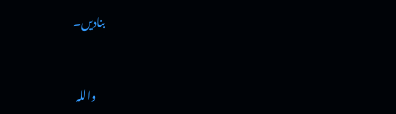بنادیں۔


    واللہ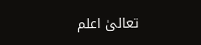تعالیٰ اعلم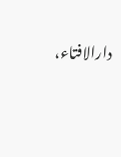دارالافتاء،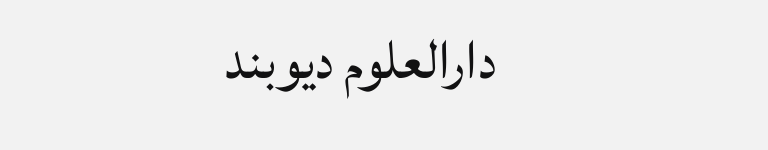دارالعلوم دیوبند